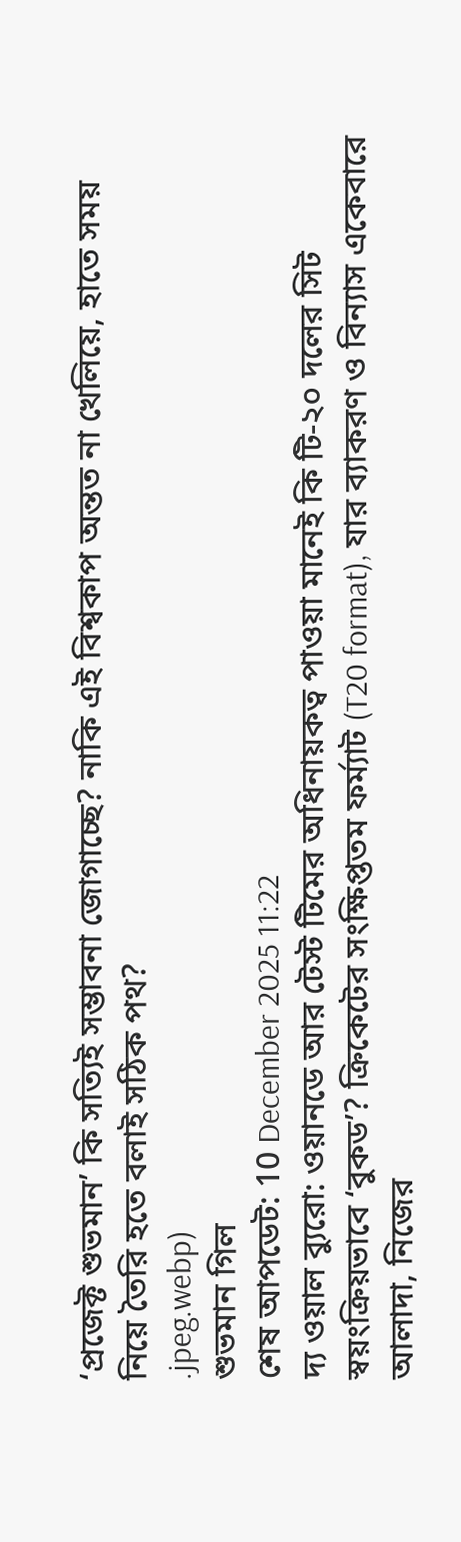‘প্রজেক্ট শুভমান’ কি সত্যিই সম্ভাবনা জোগাচ্ছে? নাকি এই বিশ্বকাপ অন্তত না খেলিয়ে, হাতে সময় নিয়ে তৈরি হতে বলাই সঠিক পথ?
.jpeg.webp)
শুভমান গিল
শেষ আপডেট: 10 December 2025 11:22
দ্য ওয়াল ব্যুরো: ওয়ানডে আর টেস্ট টিমের অধিনায়কত্ব পাওয়া মানেই কি টি-২০ দলের সিট স্বয়ংক্রিয়ভাবে ‘বুকড’? ক্রিকেটের সংক্ষিপ্ততম ফর্ম্যাট (T20 format), যার ব্যাকরণ ও বিন্যাস একেবারে আলাদা, নিজের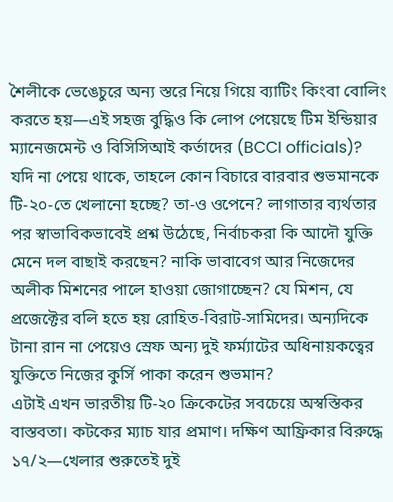শৈলীকে ভেঙেচুরে অন্য স্তরে নিয়ে গিয়ে ব্যাটিং কিংবা বোলিং করতে হয়—এই সহজ বুদ্ধিও কি লোপ পেয়েছে টিম ইন্ডিয়ার ম্যানেজমেন্ট ও বিসিসিআই কর্তাদের (BCCI officials)?
যদি না পেয়ে থাকে, তাহলে কোন বিচারে বারবার শুভমানকে টি-২০-তে খেলানো হচ্ছে? তা-ও ওপেনে? লাগাতার ব্যর্থতার পর স্বাভাবিকভাবেই প্রশ্ন উঠেছে, নির্বাচকরা কি আদৌ যুক্তি মেনে দল বাছাই করছেন? নাকি ভাবাবেগ আর নিজেদের অলীক মিশনের পালে হাওয়া জোগাচ্ছেন? যে মিশন, যে প্রজেক্টের বলি হতে হয় রোহিত-বিরাট-সামিদের। অন্যদিকে টানা রান না পেয়েও স্রেফ অন্য দুই ফর্ম্যাটের অধিনায়কত্বের যুক্তিতে নিজের কুর্সি পাকা করেন শুভমান?
এটাই এখন ভারতীয় টি-২০ ক্রিকেটের সবচেয়ে অস্বস্তিকর বাস্তবতা। কটকের ম্যাচ যার প্রমাণ। দক্ষিণ আফ্রিকার বিরুদ্ধে ১৭/২—খেলার শুরুতেই দুই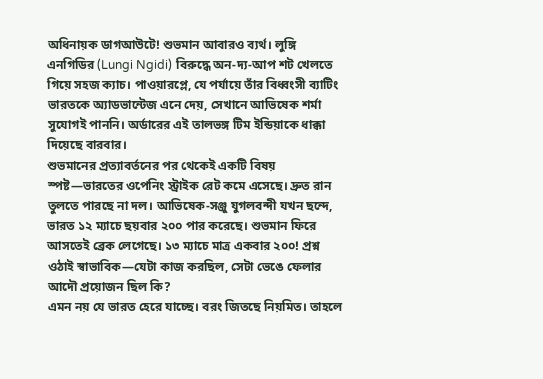অধিনায়ক ডাগআউটে! শুভমান আবারও ব্যর্থ। লুঙ্গি এনগিডির (Lungi Ngidi) বিরুদ্ধে অন-দ্য-আপ শট খেলতে গিয়ে সহজ ক্যাচ। পাওয়ারপ্লে, যে পর্যায়ে তাঁর বিধ্বংসী ব্যাটিং ভারতকে অ্যাডভান্টেজ এনে দেয়, সেখানে আভিষেক শর্মা সুযোগই পাননি। অর্ডারের এই তালভঙ্গ টিম ইন্ডিয়াকে ধাক্কা দিয়েছে বারবার।
শুভমানের প্রত্যাবর্তনের পর থেকেই একটি বিষয় স্পষ্ট—ভারতের ওপেনিং স্ট্রাইক রেট কমে এসেছে। দ্রুত রান তুলতে পারছে না দল। আভিষেক-সঞ্জু যুগলবন্দী যখন ছন্দে, ভারত ১২ ম্যাচে ছয়বার ২০০ পার করেছে। শুভমান ফিরে আসতেই ব্রেক লেগেছে। ১৩ ম্যাচে মাত্র একবার ২০০! প্রশ্ন ওঠাই স্বাভাবিক—যেটা কাজ করছিল, সেটা ভেঙে ফেলার আদৌ প্রয়োজন ছিল কি?
এমন নয় যে ভারত হেরে যাচ্ছে। বরং জিতছে নিয়মিত। তাহলে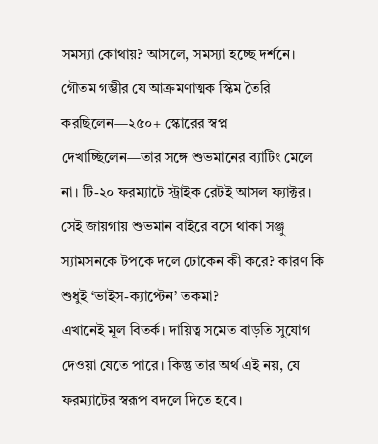সমস্যা কোথায়? আসলে, সমস্যা হচ্ছে দর্শনে। গৌতম গম্ভীর যে আক্রমণাত্মক স্কিম তৈরি করছিলেন—২৫০+ স্কোরের স্বপ্ন দেখাচ্ছিলেন—তার সঙ্গে শুভমানের ব্যাটিং মেলে না। টি-২০ ফরম্যাটে স্ট্রাইক রেটই আসল ফ্যাক্টর। সেই জায়গায় শুভমান বাইরে বসে থাকা সঞ্জু স্যামসনকে টপকে দলে ঢোকেন কী করে? কারণ কি শুধুই ‘ভাইস-ক্যাপ্টেন’ তকমা?
এখানেই মূল বিতর্ক। দায়িত্ব সমেত বাড়তি সুযোগ দেওয়া যেতে পারে। কিন্তু তার অর্থ এই নয়, যে ফরম্যাটের স্বরূপ বদলে দিতে হবে।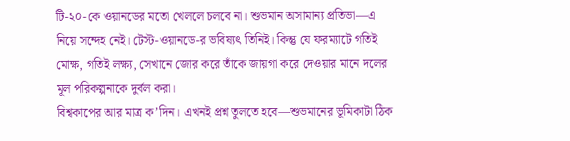টি-২০-কে ওয়ানডের মতো খেললে চলবে না। শুভমান অসামান্য প্রতিভা—এ নিয়ে সন্দেহ নেই। টেস্ট-ওয়ানডে-র ভবিষ্যৎ তিনিই। কিন্তু যে ফরম্যাটে গতিই মোক্ষ, গতিই লক্ষ্য, সেখানে জোর করে তাঁকে জায়গা করে দেওয়ার মানে দলের মূল পরিকল্পনাকে দুর্বল করা।
বিশ্বকাপের আর মাত্র ক’দিন। এখনই প্রশ্ন তুলতে হবে—শুভমানের ভূমিকাটা ঠিক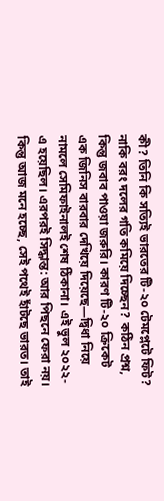কী? তিনি কি সত্যিই ভারতের টি-২০ টেমপ্লেটে ফিট? নাকি বরং দলের গতি কমিয়ে দিচ্ছেন? কঠিন প্রশ্ন, কিন্তু জবাব পাওয়া জরুরি। কারণ টি-২০ ক্রিকেট এক জিনিস বারবার দেখিয়ে দিয়েছে—দ্বিধা নিয়ে নামলে সেমিফাইনালই শেষ ঠিকানা। এই ভুল ২০২২-এ হয়েছিল। এরপরই সিদ্ধান্ত: আর পিছনে ফেরা নয়।
কিন্তু আজ মনে হচ্ছে, সেই পথেই হাঁটছে ভারত। তাই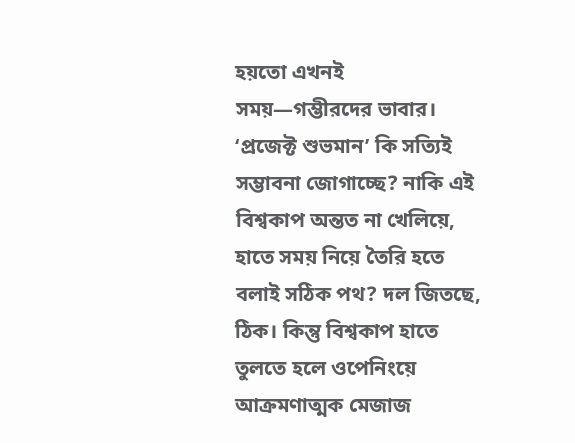হয়তো এখনই সময়—গম্ভীরদের ভাবার। ‘প্রজেক্ট শুভমান’ কি সত্যিই সম্ভাবনা জোগাচ্ছে? নাকি এই বিশ্বকাপ অন্তত না খেলিয়ে, হাতে সময় নিয়ে তৈরি হতে বলাই সঠিক পথ? দল জিতছে, ঠিক। কিন্তু বিশ্বকাপ হাতে তুলতে হলে ওপেনিংয়ে আক্রমণাত্মক মেজাজ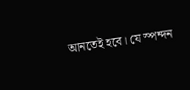আনতেই হবে। যে স্পন্দন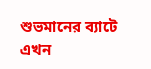শুভমানের ব্যাটে এখন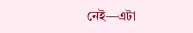নেই—এটা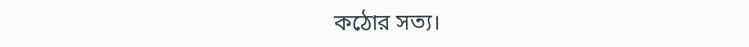কঠোর সত্য।